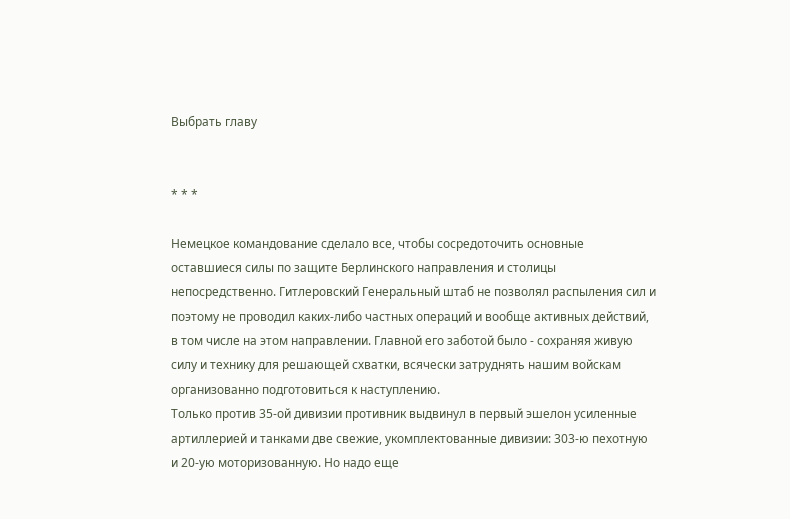Выбрать главу


* * *

Немецкое командование сделало все, чтобы сосредоточить основные оставшиеся силы по защите Берлинского направления и столицы непосредственно. Гитлеровский Генеральный штаб не позволял распыления сил и поэтому не проводил каких-либо частных операций и вообще активных действий, в том числе на этом направлении. Главной его заботой было - сохраняя живую силу и технику для решающей схватки, всячески затруднять нашим войскам организованно подготовиться к наступлению.
Только против 35-ой дивизии противник выдвинул в первый эшелон усиленные артиллерией и танками две свежие, укомплектованные дивизии: 303-ю пехотную и 20-ую моторизованную. Но надо еще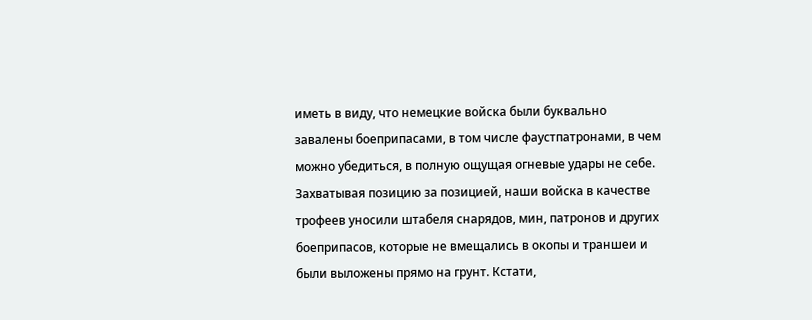иметь в виду, что немецкие войска были буквально завалены боеприпасами, в том числе фаустпатронами, в чем можно убедиться, в полную ощущая огневые удары не себе. Захватывая позицию за позицией, наши войска в качестве трофеев уносили штабеля снарядов, мин, патронов и других боеприпасов, которые не вмещались в окопы и траншеи и были выложены прямо на грунт. Кстати,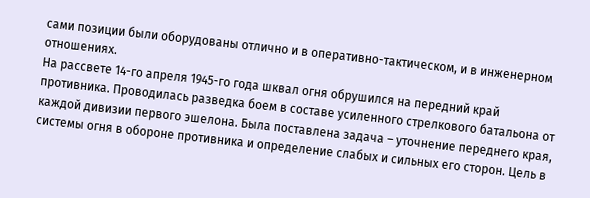сами позиции были оборудованы отлично и в оперативно-тактическом, и в инженерном отношениях.
На рассвете 14-го апреля 1945-го года шквал огня обрушился на передний край противника. Проводилась разведка боем в составе усиленного стрелкового батальона от каждой дивизии первого эшелона. Была поставлена задача – уточнение переднего края, системы огня в обороне противника и определение слабых и сильных его сторон. Цель в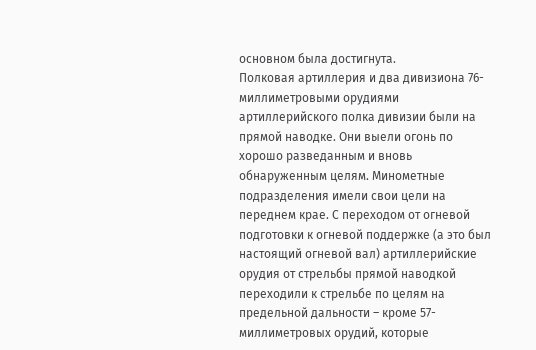основном была достигнута.
Полковая артиллерия и два дивизиона 76-миллиметровыми орудиями артиллерийского полка дивизии были на прямой наводке. Они выели огонь по хорошо разведанным и вновь обнаруженным целям. Минометные подразделения имели свои цели на переднем крае. С переходом от огневой подготовки к огневой поддержке (а это был настоящий огневой вал) артиллерийские орудия от стрельбы прямой наводкой переходили к стрельбе по целям на предельной дальности – кроме 57-миллиметровых орудий, которые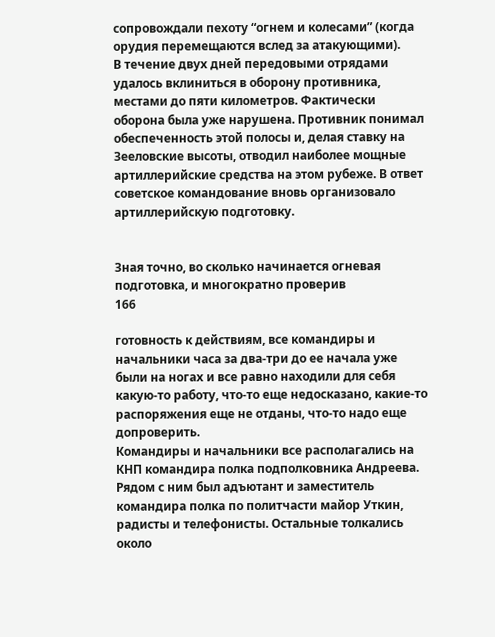сопровождали пехоту “огнем и колесами” (когда орудия перемещаются вслед за атакующими).
В течение двух дней передовыми отрядами удалось вклиниться в оборону противника, местами до пяти километров. Фактически оборона была уже нарушена. Противник понимал обеспеченность этой полосы и, делая ставку на Зееловские высоты, отводил наиболее мощные артиллерийские средства на этом рубеже. В ответ советское командование вновь организовало артиллерийскую подготовку.


Зная точно, во сколько начинается огневая подготовка, и многократно проверив
166

готовность к действиям, все командиры и начальники часа за два-три до ее начала уже были на ногах и все равно находили для себя какую-то работу, что-то еще недосказано, какие-то распоряжения еще не отданы, что-то надо еще допроверить.
Командиры и начальники все располагались на КНП командира полка подполковника Андреева. Рядом с ним был адъютант и заместитель командира полка по политчасти майор Уткин, радисты и телефонисты. Остальные толкались около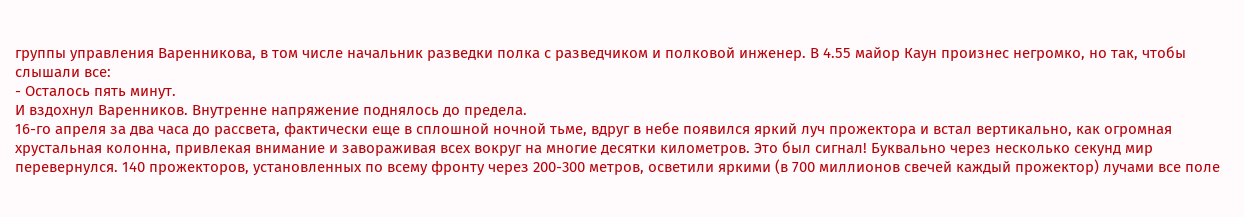группы управления Варенникова, в том числе начальник разведки полка с разведчиком и полковой инженер. В 4.55 майор Каун произнес негромко, но так, чтобы слышали все:
- Осталось пять минут.
И вздохнул Варенников. Внутренне напряжение поднялось до предела.
16-го апреля за два часа до рассвета, фактически еще в сплошной ночной тьме, вдруг в небе появился яркий луч прожектора и встал вертикально, как огромная хрустальная колонна, привлекая внимание и завораживая всех вокруг на многие десятки километров. Это был сигнал! Буквально через несколько секунд мир перевернулся. 140 прожекторов, установленных по всему фронту через 200-300 метров, осветили яркими (в 700 миллионов свечей каждый прожектор) лучами все поле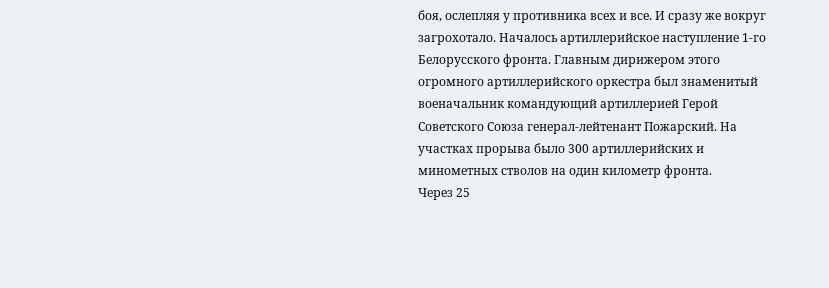боя, ослепляя у противника всех и все. И сразу же вокруг загрохотало. Началось артиллерийское наступление 1-го Белорусского фронта. Главным дирижером этого огромного артиллерийского оркестра был знаменитый военачальник командующий артиллерией Герой Советского Союза генерал-лейтенант Пожарский. На участках прорыва было 300 артиллерийских и минометных стволов на один километр фронта.
Через 25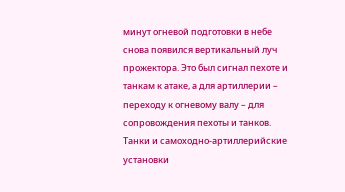минут огневой подготовки в небе снова появился вертикальный луч прожектора. Это был сигнал пехоте и танкам к атаке, а для артиллерии – переходу к огневому валу – для сопровождения пехоты и танков.
Танки и самоходно-артиллерийские установки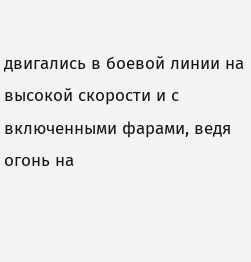двигались в боевой линии на высокой скорости и с включенными фарами, ведя огонь на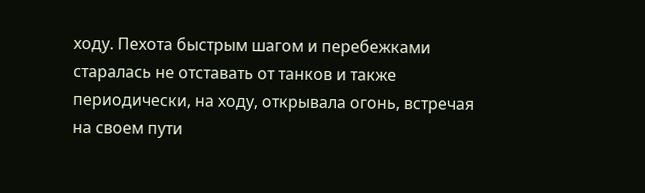ходу. Пехота быстрым шагом и перебежками старалась не отставать от танков и также периодически, на ходу, открывала огонь, встречая на своем пути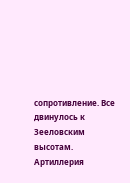сопротивление. Все двинулось к Зееловским высотам.
Артиллерия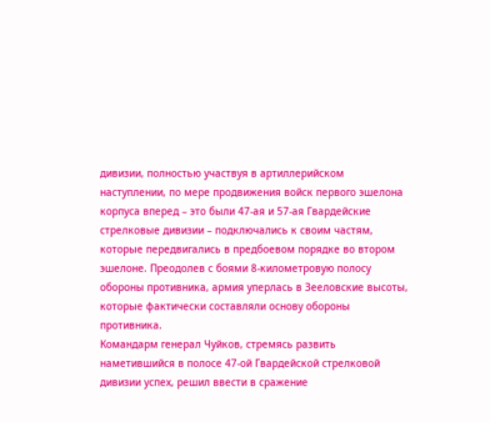дивизии, полностью участвуя в артиллерийском наступлении, по мере продвижения войск первого эшелона корпуса вперед – это были 47-ая и 57-ая Гвардейские стрелковые дивизии – подключались к своим частям, которые передвигались в предбоевом порядке во втором эшелоне. Преодолев с боями 8-километровую полосу обороны противника, армия уперлась в Зееловские высоты, которые фактически составляли основу обороны противника.
Командарм генерал Чуйков, стремясь развить наметившийся в полосе 47-ой Гвардейской стрелковой дивизии успех, решил ввести в сражение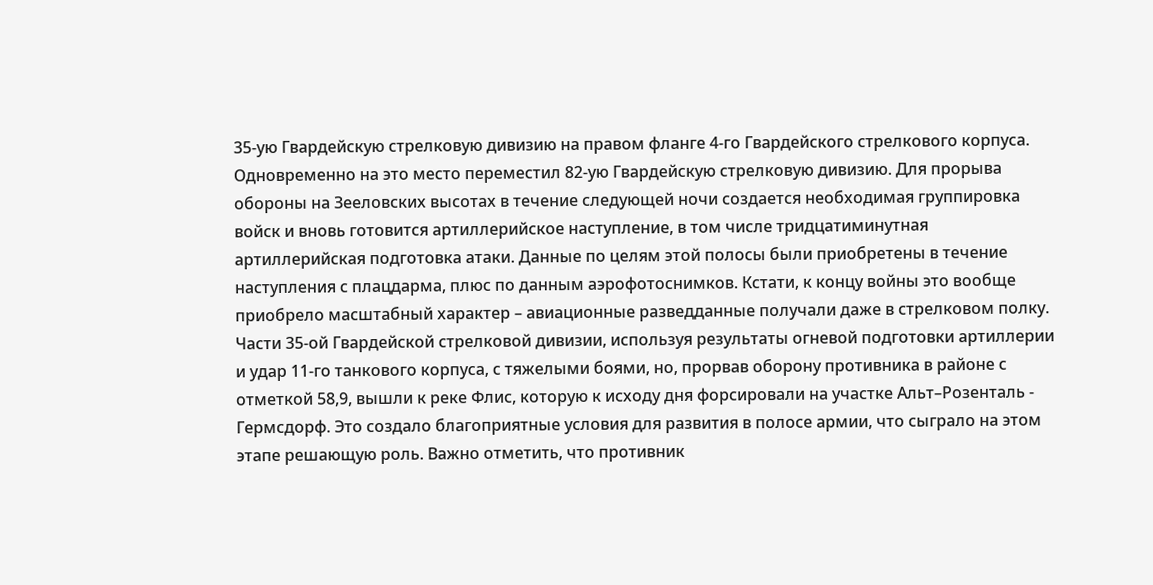35-ую Гвардейскую стрелковую дивизию на правом фланге 4-го Гвардейского стрелкового корпуса. Одновременно на это место переместил 82-ую Гвардейскую стрелковую дивизию. Для прорыва обороны на Зееловских высотах в течение следующей ночи создается необходимая группировка войск и вновь готовится артиллерийское наступление, в том числе тридцатиминутная артиллерийская подготовка атаки. Данные по целям этой полосы были приобретены в течение наступления с плацдарма, плюс по данным аэрофотоснимков. Кстати, к концу войны это вообще приобрело масштабный характер – авиационные разведданные получали даже в стрелковом полку. Части 35-ой Гвардейской стрелковой дивизии, используя результаты огневой подготовки артиллерии и удар 11-го танкового корпуса, с тяжелыми боями, но, прорвав оборону противника в районе с отметкой 58,9, вышли к реке Флис, которую к исходу дня форсировали на участке Альт–Розенталь - Гермсдорф. Это создало благоприятные условия для развития в полосе армии, что сыграло на этом этапе решающую роль. Важно отметить, что противник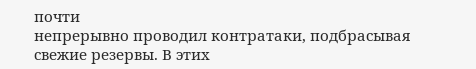почти
непрерывно проводил контратаки, подбрасывая свежие резервы. В этих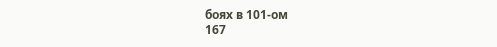боях в 101-ом
167